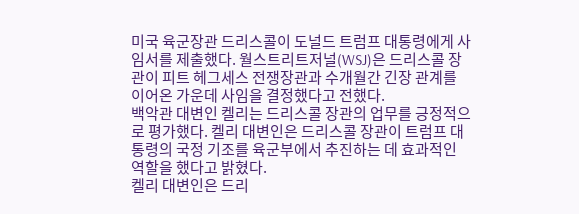미국 육군장관 드리스콜이 도널드 트럼프 대통령에게 사임서를 제출했다. 월스트리트저널(WSJ)은 드리스콜 장관이 피트 헤그세스 전쟁장관과 수개월간 긴장 관계를 이어온 가운데 사임을 결정했다고 전했다.
백악관 대변인 켈리는 드리스콜 장관의 업무를 긍정적으로 평가했다. 켈리 대변인은 드리스콜 장관이 트럼프 대통령의 국정 기조를 육군부에서 추진하는 데 효과적인 역할을 했다고 밝혔다.
켈리 대변인은 드리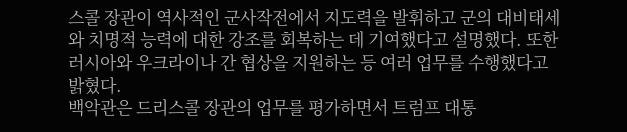스콜 장관이 역사적인 군사작전에서 지도력을 발휘하고 군의 대비태세와 치명적 능력에 대한 강조를 회복하는 데 기여했다고 설명했다. 또한 러시아와 우크라이나 간 협상을 지원하는 등 여러 업무를 수행했다고 밝혔다.
백악관은 드리스콜 장관의 업무를 평가하면서 트럼프 대통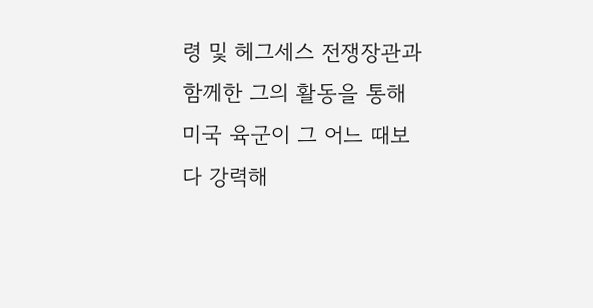령 및 헤그세스 전쟁장관과 함께한 그의 활동을 통해 미국 육군이 그 어느 때보다 강력해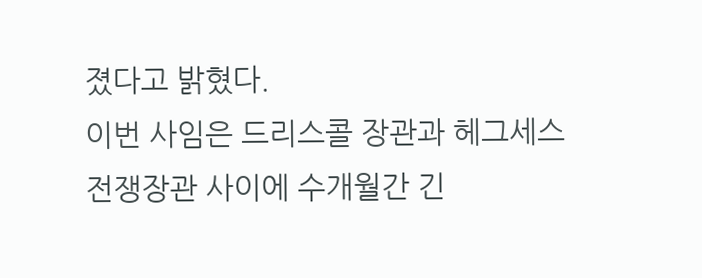졌다고 밝혔다.
이번 사임은 드리스콜 장관과 헤그세스 전쟁장관 사이에 수개월간 긴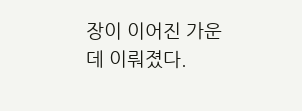장이 이어진 가운데 이뤄졌다.